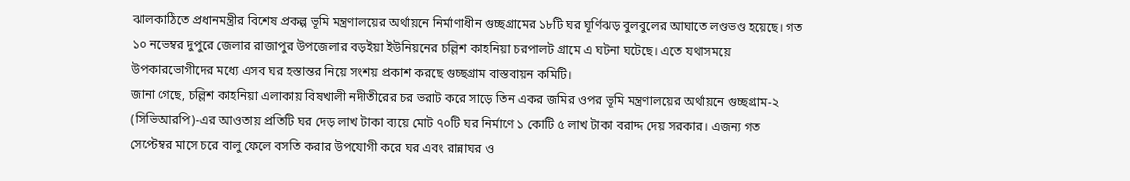ঝালকাঠিতে প্রধানমন্ত্রীর বিশেষ প্রকল্প ভূমি মন্ত্রণালয়ের অর্থায়নে নির্মাণাধীন গুচ্ছগ্রামের ১৮টি ঘর ঘূর্ণিঝড় বুলবুলের আঘাতে লণ্ডভণ্ড হয়েছে। গত ১০ নভেম্বর দুপুরে জেলার রাজাপুর উপজেলার বড়ইয়া ইউনিয়নের চল্লিশ কাহনিয়া চরপালট গ্রামে এ ঘটনা ঘটেছে। এতে যথাসময়ে উপকারভোগীদের মধ্যে এসব ঘর হস্তান্তর নিয়ে সংশয় প্রকাশ করছে গুচ্ছগ্রাম বাস্তবায়ন কমিটি।
জানা গেছে, চল্লিশ কাহনিয়া এলাকায় বিষখালী নদীতীরের চর ভরাট করে সাড়ে তিন একর জমির ওপর ভূমি মন্ত্রণালয়ের অর্থায়নে গুচ্ছগ্রাম-২ (সিভিআরপি)-এর আওতায় প্রতিটি ঘর দেড় লাখ টাকা ব্যয়ে মোট ৭০টি ঘর নির্মাণে ১ কোটি ৫ লাখ টাকা বরাদ্দ দেয় সরকার। এজন্য গত সেপ্টেম্বর মাসে চরে বালু ফেলে বসতি করার উপযোগী করে ঘর এবং রান্নাঘর ও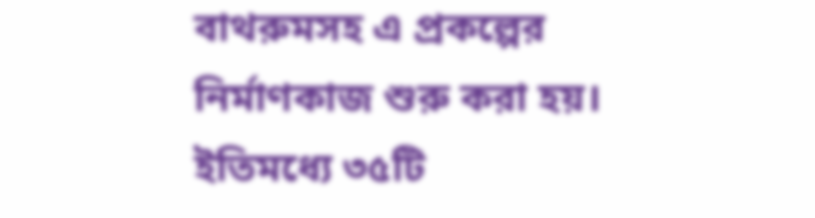বাথরুমসহ এ প্রকল্পের নির্মাণকাজ শুরু করা হয়। ইতিমধ্যে ৩৫টি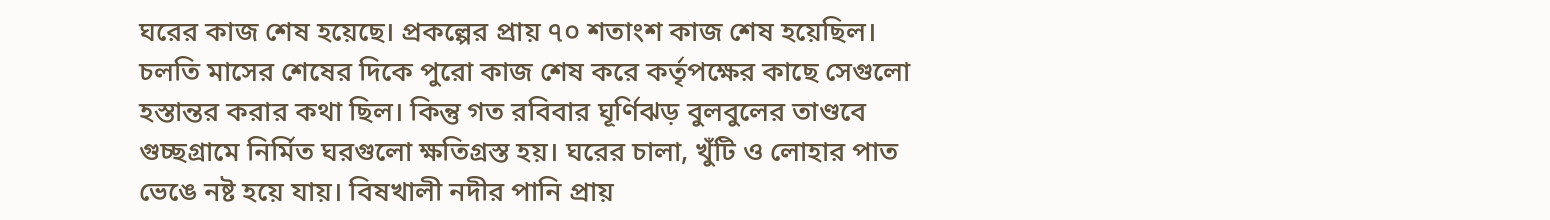ঘরের কাজ শেষ হয়েছে। প্রকল্পের প্রায় ৭০ শতাংশ কাজ শেষ হয়েছিল। চলতি মাসের শেষের দিকে পুরো কাজ শেষ করে কর্তৃপক্ষের কাছে সেগুলো হস্তান্তর করার কথা ছিল। কিন্তু গত রবিবার ঘূর্ণিঝড় বুলবুলের তাণ্ডবে গুচ্ছগ্রামে নির্মিত ঘরগুলো ক্ষতিগ্রস্ত হয়। ঘরের চালা, খুঁটি ও লোহার পাত ভেঙে নষ্ট হয়ে যায়। বিষখালী নদীর পানি প্রায়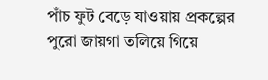পাঁচ ফুট বেড়ে যাওয়ায় প্রকল্পের পুরো জায়গা তলিয়ে গিয়ে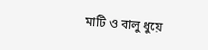মাটি ও বালু ধুয়ে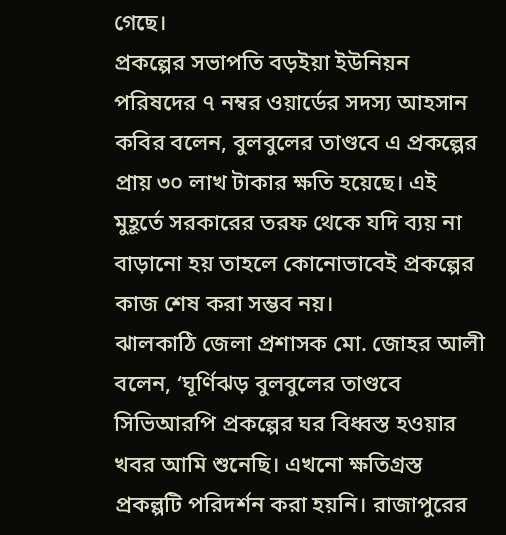গেছে।
প্রকল্পের সভাপতি বড়ইয়া ইউনিয়ন পরিষদের ৭ নম্বর ওয়ার্ডের সদস্য আহসান কবির বলেন, বুলবুলের তাণ্ডবে এ প্রকল্পের প্রায় ৩০ লাখ টাকার ক্ষতি হয়েছে। এই মুহূর্তে সরকারের তরফ থেকে যদি ব্যয় না বাড়ানো হয় তাহলে কোনোভাবেই প্রকল্পের কাজ শেষ করা সম্ভব নয়।
ঝালকাঠি জেলা প্রশাসক মো. জোহর আলী বলেন, ‘ঘূর্ণিঝড় বুলবুলের তাণ্ডবে সিভিআরপি প্রকল্পের ঘর বিধ্বস্ত হওয়ার খবর আমি শুনেছি। এখনো ক্ষতিগ্রস্ত প্রকল্পটি পরিদর্শন করা হয়নি। রাজাপুরের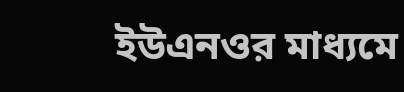ইউএনওর মাধ্যমে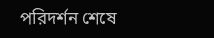পরিদর্শন শেষে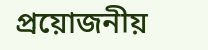প্রয়োজনীয়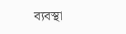ব্যবস্থা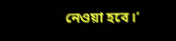নেওয়া হবে।’